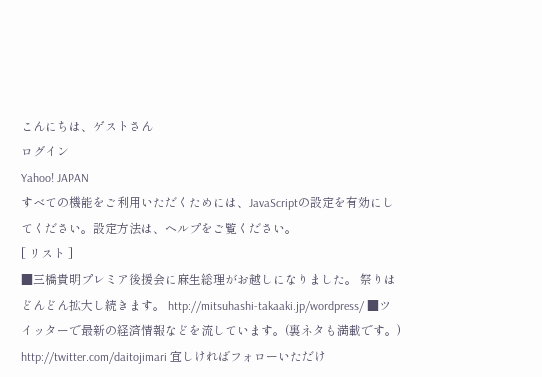こんにちは、ゲストさん
ログイン
Yahoo! JAPAN
すべての機能をご利用いただくためには、JavaScriptの設定を有効にしてください。設定方法は、ヘルプをご覧ください。
[ リスト ]
■三橋貴明プレミア後援会に麻生総理がお越しになりました。 祭りはどんどん拡大し続きます。 http://mitsuhashi-takaaki.jp/wordpress/ ■ツイッターで最新の経済情報などを流しています。(裏ネタも満載です。) http://twitter.com/daitojimari 宜しければフォローいただけ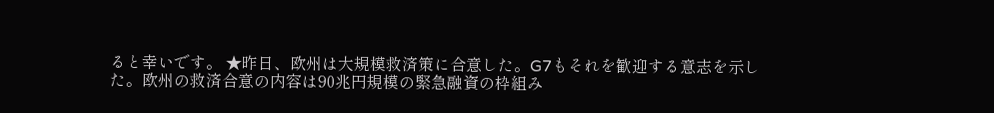ると幸いです。 ★昨日、欧州は大規模救済策に合意した。G7もそれを歓迎する意志を示した。欧州の救済合意の内容は90兆円規模の緊急融資の枠組み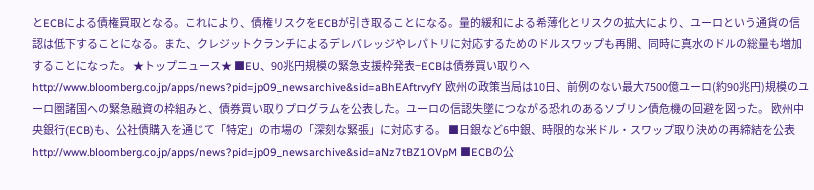とECBによる債権買取となる。これにより、債権リスクをECBが引き取ることになる。量的緩和による希薄化とリスクの拡大により、ユーロという通貨の信認は低下することになる。また、クレジットクランチによるデレバレッジやレパトリに対応するためのドルスワップも再開、同時に真水のドルの総量も増加することになった。 ★トップニュース★ ■EU、90兆円規模の緊急支援枠発表−ECBは債券買い取りへ http://www.bloomberg.co.jp/apps/news?pid=jp09_newsarchive&sid=aBhEAftrvyfY 欧州の政策当局は10日、前例のない最大7500億ユーロ(約90兆円)規模のユーロ圏諸国への緊急融資の枠組みと、債券買い取りプログラムを公表した。ユーロの信認失墜につながる恐れのあるソブリン債危機の回避を図った。 欧州中央銀行(ECB)も、公社債購入を通じて「特定」の市場の「深刻な緊張」に対応する。 ■日銀など6中銀、時限的な米ドル・スワップ取り決めの再締結を公表 http://www.bloomberg.co.jp/apps/news?pid=jp09_newsarchive&sid=aNz7tBZ1OVpM ■ECBの公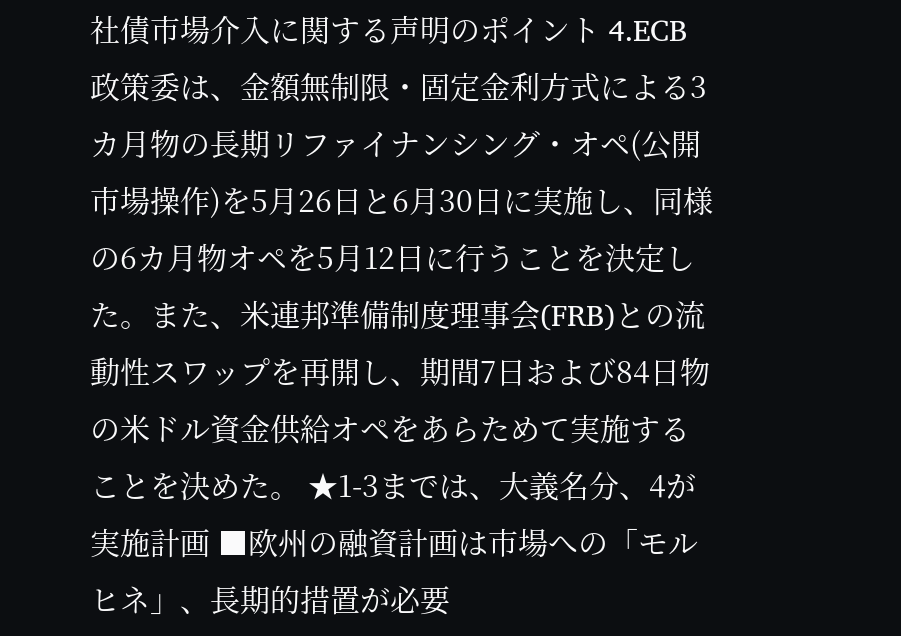社債市場介入に関する声明のポイント 4.ECB政策委は、金額無制限・固定金利方式による3カ月物の長期リファイナンシング・オペ(公開市場操作)を5月26日と6月30日に実施し、同様の6カ月物オペを5月12日に行うことを決定した。また、米連邦準備制度理事会(FRB)との流動性スワップを再開し、期間7日および84日物の米ドル資金供給オペをあらためて実施することを決めた。 ★1-3までは、大義名分、4が実施計画 ■欧州の融資計画は市場への「モルヒネ」、長期的措置が必要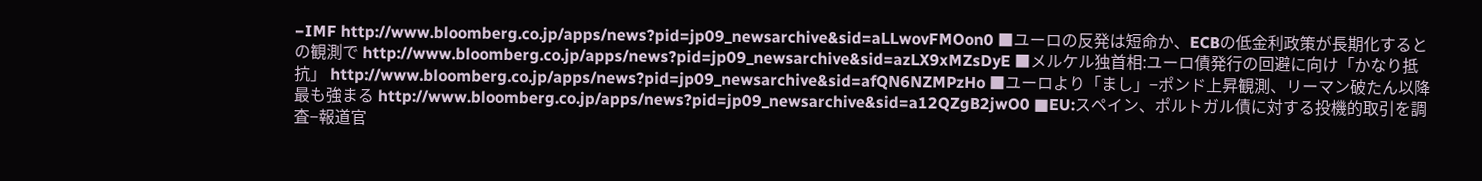−IMF http://www.bloomberg.co.jp/apps/news?pid=jp09_newsarchive&sid=aLLwovFMOon0 ■ユーロの反発は短命か、ECBの低金利政策が長期化するとの観測で http://www.bloomberg.co.jp/apps/news?pid=jp09_newsarchive&sid=azLX9xMZsDyE ■メルケル独首相:ユーロ債発行の回避に向け「かなり抵抗」 http://www.bloomberg.co.jp/apps/news?pid=jp09_newsarchive&sid=afQN6NZMPzHo ■ユーロより「まし」−ポンド上昇観測、リーマン破たん以降最も強まる http://www.bloomberg.co.jp/apps/news?pid=jp09_newsarchive&sid=a12QZgB2jwO0 ■EU:スペイン、ポルトガル債に対する投機的取引を調査−報道官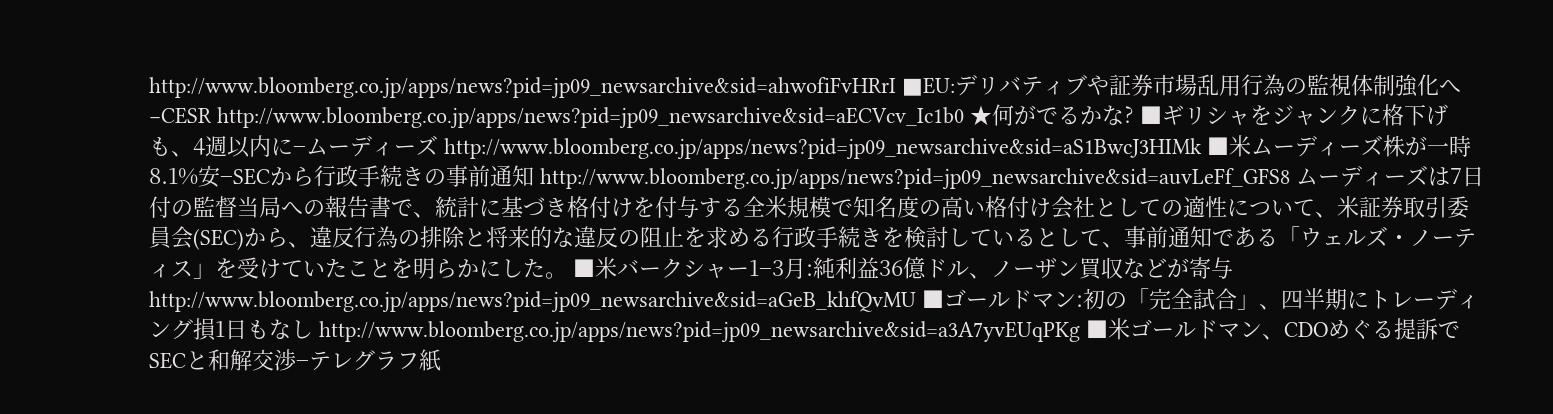http://www.bloomberg.co.jp/apps/news?pid=jp09_newsarchive&sid=ahwofiFvHRrI ■EU:デリバティブや証券市場乱用行為の監視体制強化へ−CESR http://www.bloomberg.co.jp/apps/news?pid=jp09_newsarchive&sid=aECVcv_Ic1b0 ★何がでるかな? ■ギリシャをジャンクに格下げも、4週以内に−ムーディーズ http://www.bloomberg.co.jp/apps/news?pid=jp09_newsarchive&sid=aS1BwcJ3HIMk ■米ムーディーズ株が一時8.1%安−SECから行政手続きの事前通知 http://www.bloomberg.co.jp/apps/news?pid=jp09_newsarchive&sid=auvLeFf_GFS8 ムーディーズは7日付の監督当局への報告書で、統計に基づき格付けを付与する全米規模で知名度の高い格付け会社としての適性について、米証券取引委員会(SEC)から、違反行為の排除と将来的な違反の阻止を求める行政手続きを検討しているとして、事前通知である「ウェルズ・ノーティス」を受けていたことを明らかにした。 ■米バークシャー1−3月:純利益36億ドル、ノーザン買収などが寄与 http://www.bloomberg.co.jp/apps/news?pid=jp09_newsarchive&sid=aGeB_khfQvMU ■ゴールドマン:初の「完全試合」、四半期にトレーディング損1日もなし http://www.bloomberg.co.jp/apps/news?pid=jp09_newsarchive&sid=a3A7yvEUqPKg ■米ゴールドマン、CDOめぐる提訴でSECと和解交渉−テレグラフ紙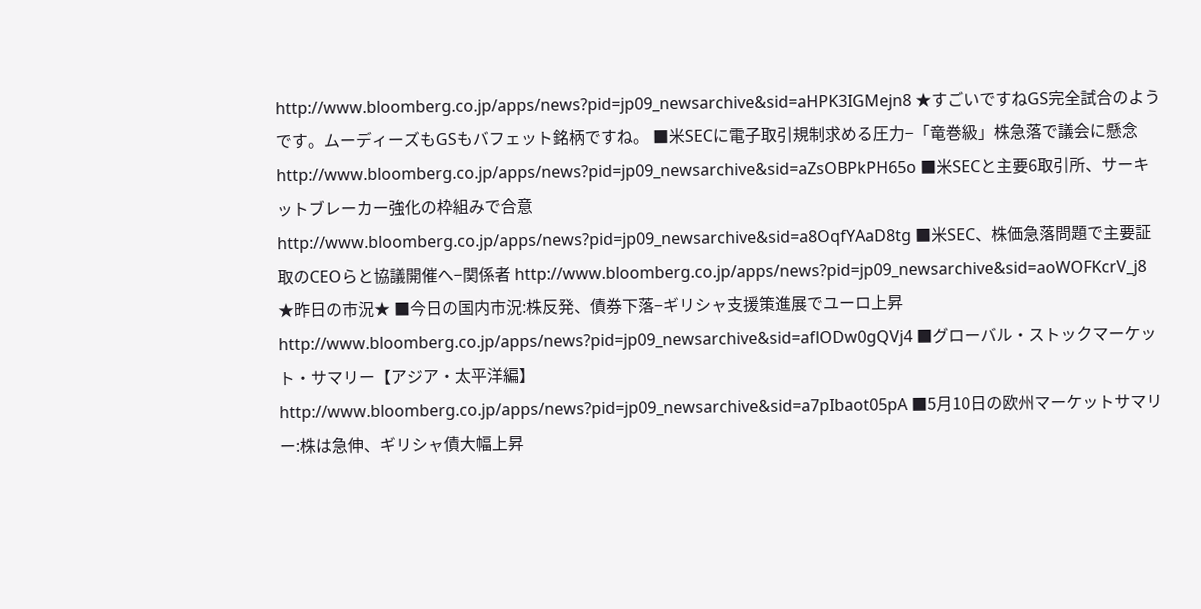http://www.bloomberg.co.jp/apps/news?pid=jp09_newsarchive&sid=aHPK3IGMejn8 ★すごいですねGS完全試合のようです。ムーディーズもGSもバフェット銘柄ですね。 ■米SECに電子取引規制求める圧力−「竜巻級」株急落で議会に懸念 http://www.bloomberg.co.jp/apps/news?pid=jp09_newsarchive&sid=aZsOBPkPH65o ■米SECと主要6取引所、サーキットブレーカー強化の枠組みで合意 http://www.bloomberg.co.jp/apps/news?pid=jp09_newsarchive&sid=a8OqfYAaD8tg ■米SEC、株価急落問題で主要証取のCEOらと協議開催へ−関係者 http://www.bloomberg.co.jp/apps/news?pid=jp09_newsarchive&sid=aoWOFKcrV_j8 ★昨日の市況★ ■今日の国内市況:株反発、債券下落−ギリシャ支援策進展でユーロ上昇 http://www.bloomberg.co.jp/apps/news?pid=jp09_newsarchive&sid=aflODw0gQVj4 ■グローバル・ストックマーケット・サマリー【アジア・太平洋編】 http://www.bloomberg.co.jp/apps/news?pid=jp09_newsarchive&sid=a7pIbaot05pA ■5月10日の欧州マーケットサマリー:株は急伸、ギリシャ債大幅上昇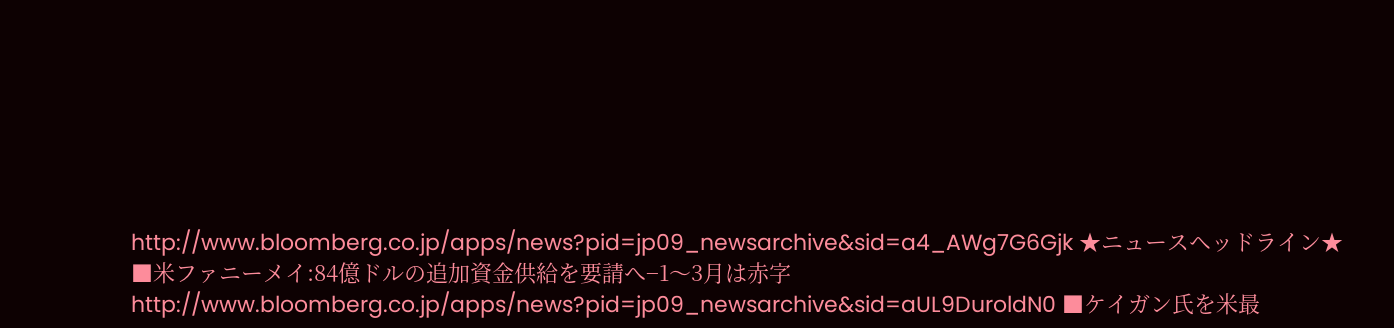http://www.bloomberg.co.jp/apps/news?pid=jp09_newsarchive&sid=a4_AWg7G6Gjk ★ニュースヘッドライン★ ■米ファニーメイ:84億ドルの追加資金供給を要請へ−1〜3月は赤字 http://www.bloomberg.co.jp/apps/news?pid=jp09_newsarchive&sid=aUL9DuroldN0 ■ケイガン氏を米最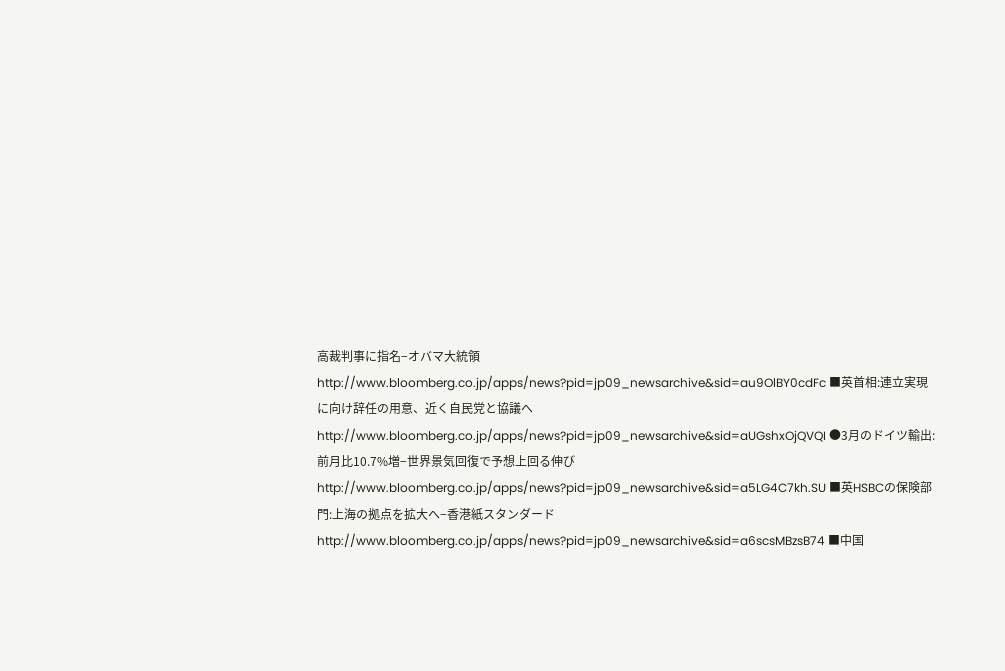高裁判事に指名−オバマ大統領 http://www.bloomberg.co.jp/apps/news?pid=jp09_newsarchive&sid=au9OlBY0cdFc ■英首相:連立実現に向け辞任の用意、近く自民党と協議へ http://www.bloomberg.co.jp/apps/news?pid=jp09_newsarchive&sid=aUGshxOjQVQI ●3月のドイツ輸出:前月比10.7%増−世界景気回復で予想上回る伸び http://www.bloomberg.co.jp/apps/news?pid=jp09_newsarchive&sid=a5LG4C7kh.SU ■英HSBCの保険部門:上海の拠点を拡大へ−香港紙スタンダード http://www.bloomberg.co.jp/apps/news?pid=jp09_newsarchive&sid=a6scsMBzsB74 ■中国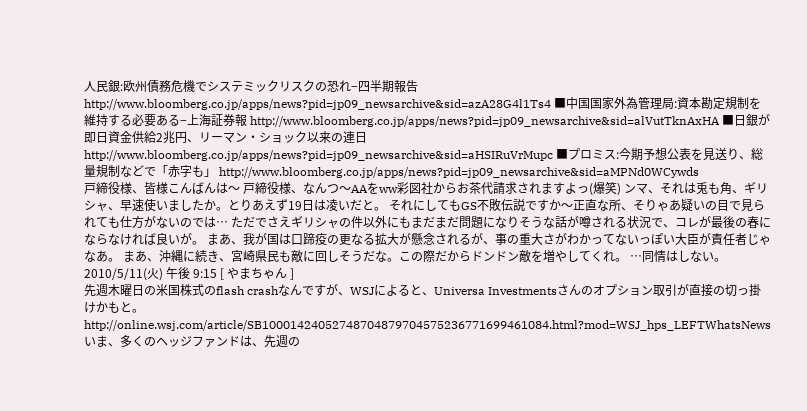人民銀:欧州債務危機でシステミックリスクの恐れ−四半期報告 http://www.bloomberg.co.jp/apps/news?pid=jp09_newsarchive&sid=azA28G4l1Ts4 ■中国国家外為管理局:資本勘定規制を維持する必要ある−上海証券報 http://www.bloomberg.co.jp/apps/news?pid=jp09_newsarchive&sid=alVutTknAxHA ■日銀が即日資金供給2兆円、リーマン・ショック以来の連日 http://www.bloomberg.co.jp/apps/news?pid=jp09_newsarchive&sid=aHSIRuVrMupc ■プロミス:今期予想公表を見送り、総量規制などで「赤字も」 http://www.bloomberg.co.jp/apps/news?pid=jp09_newsarchive&sid=aMPNd0WCywds
戸締役様、皆様こんばんは〜 戸締役様、なんつ〜AAをww彩図社からお茶代請求されますよっ(爆笑) ンマ、それは兎も角、ギリシャ、早速使いましたか。とりあえず19日は凌いだと。 それにしてもGS不敗伝説ですか〜正直な所、そりゃあ疑いの目で見られても仕方がないのでは… ただでさえギリシャの件以外にもまだまだ問題になりそうな話が噂される状況で、コレが最後の春にならなければ良いが。 まあ、我が国は口蹄疫の更なる拡大が懸念されるが、事の重大さがわかってないっぽい大臣が責任者じゃなあ。 まあ、沖縄に続き、宮崎県民も敵に回しそうだな。この際だからドンドン敵を増やしてくれ。 …同情はしない。
2010/5/11(火) 午後 9:15 [ やまちゃん ]
先週木曜日の米国株式のflash crashなんですが、WSJによると、Universa Investmentsさんのオプション取引が直接の切っ掛けかもと。 http://online.wsj.com/article/SB10001424052748704879704575236771699461084.html?mod=WSJ_hps_LEFTWhatsNews いま、多くのヘッジファンドは、先週の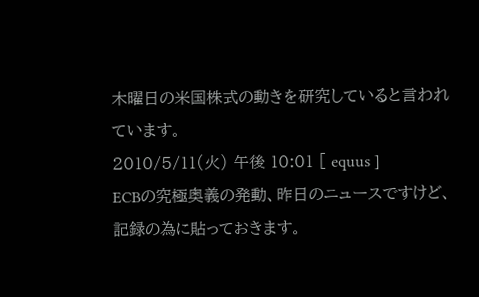木曜日の米国株式の動きを研究していると言われています。
2010/5/11(火) 午後 10:01 [ equus ]
ECBの究極奥義の発動、昨日のニュースですけど、記録の為に貼っておきます。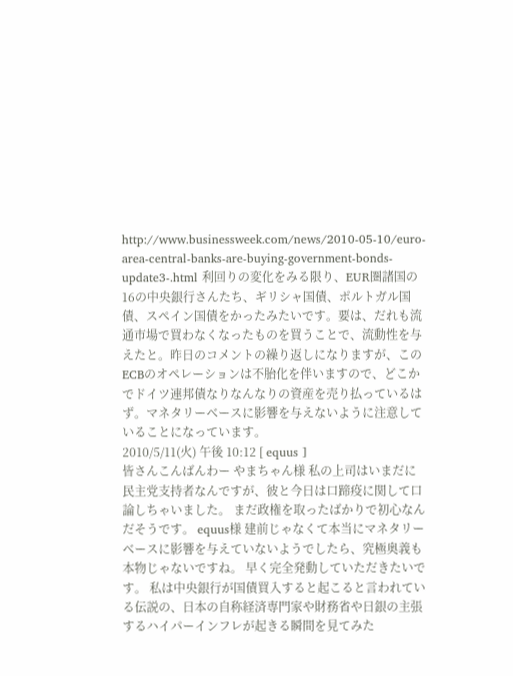http://www.businessweek.com/news/2010-05-10/euro-area-central-banks-are-buying-government-bonds-update3-.html 利回りの変化をみる限り、EUR圏諸国の16の中央銀行さんたち、ギリシャ国債、ポルトガル国債、スペイン国債をかったみたいです。要は、だれも流通市場で買わなくなったものを買うことで、流動性を与えたと。昨日のコメントの繰り返しになりますが、このECBのオペレーションは不胎化を伴いますので、どこかでドイツ連邦債なりなんなりの資産を売り払っているはず。マネタリーベースに影響を与えないように注意していることになっています。
2010/5/11(火) 午後 10:12 [ equus ]
皆さんこんばんわー やまちゃん様 私の上司はいまだに民主党支持者なんですが、彼と今日は口蹄疫に関して口論しちゃいました。 まだ政権を取ったばかりで初心なんだそうです。 equus様 建前じゃなくて本当にマネタリーベースに影響を与えていないようでしたら、究極奥義も本物じゃないですね。 早く完全発動していただきたいです。 私は中央銀行が国債買入すると起こると言われている伝説の、日本の自称経済専門家や財務省や日銀の主張するハイパーインフレが起きる瞬間を見てみた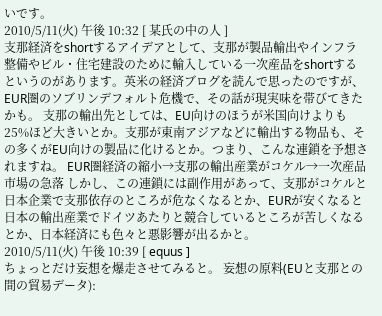いです。
2010/5/11(火) 午後 10:32 [ 某氏の中の人 ]
支那経済をshortするアイデアとして、支那が製品輸出やインフラ整備やビル・住宅建設のために輸入している一次産品をshortするというのがあります。英米の経済ブログを読んで思ったのですが、EUR圏のソブリンデフォルト危機で、その話が現実味を帯びてきたかも。 支那の輸出先としては、EU向けのほうが米国向けよりも25%ほど大きいとか。支那が東南アジアなどに輸出する物品も、その多くがEU向けの製品に化けるとか。つまり、こんな連鎖を予想されますね。 EUR圏経済の縮小→支那の輸出産業がコケル→一次産品市場の急落 しかし、この連鎖には副作用があって、支那がコケルと日本企業で支那依存のところが危なくなるとか、EURが安くなると日本の輸出産業でドイツあたりと競合しているところが苦しくなるとか、日本経済にも色々と悪影響が出るかと。
2010/5/11(火) 午後 10:39 [ equus ]
ちょっとだけ妄想を爆走させてみると。 妄想の原料(EUと支那との間の貿易データ):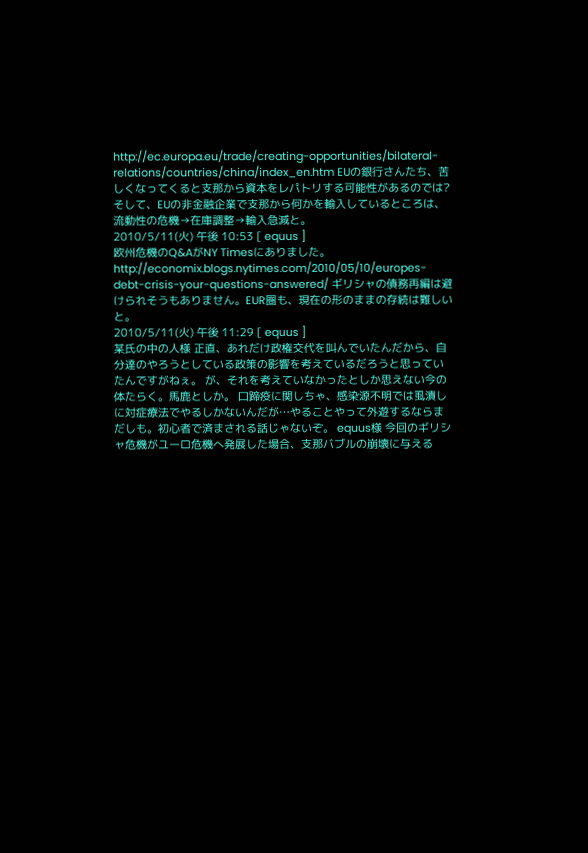http://ec.europa.eu/trade/creating-opportunities/bilateral-relations/countries/china/index_en.htm EUの銀行さんたち、苦しくなってくると支那から資本をレパトリする可能性があるのでは?そして、EUの非金融企業で支那から何かを輸入しているところは、流動性の危機→在庫調整→輸入急減と。
2010/5/11(火) 午後 10:53 [ equus ]
欧州危機のQ&AがNY Timesにありました。 http://economix.blogs.nytimes.com/2010/05/10/europes-debt-crisis-your-questions-answered/ ギリシャの債務再編は避けられそうもありません。EUR圏も、現在の形のままの存続は難しいと。
2010/5/11(火) 午後 11:29 [ equus ]
某氏の中の人様 正直、あれだけ政権交代を叫んでいたんだから、自分達のやろうとしている政策の影響を考えているだろうと思っていたんですがねぇ。 が、それを考えていなかったとしか思えない今の体たらく。馬鹿としか。 口蹄疫に関しちゃ、感染源不明では虱潰しに対症療法でやるしかないんだが…やることやって外遊するならまだしも。初心者で済まされる話じゃないぞ。 equus様 今回のギリシャ危機がユーロ危機へ発展した場合、支那バブルの崩壊に与える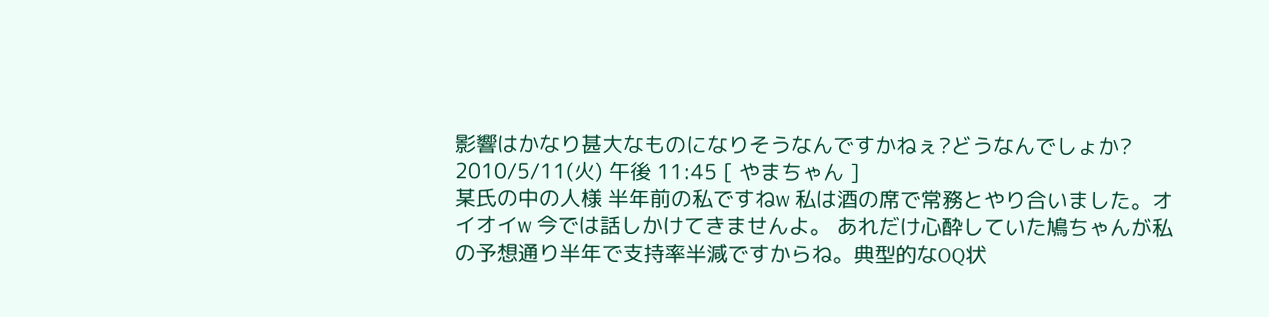影響はかなり甚大なものになりそうなんですかねぇ?どうなんでしょか?
2010/5/11(火) 午後 11:45 [ やまちゃん ]
某氏の中の人様 半年前の私ですねw 私は酒の席で常務とやり合いました。オイオイw 今では話しかけてきませんよ。 あれだけ心酔していた鳩ちゃんが私の予想通り半年で支持率半減ですからね。典型的なOQ状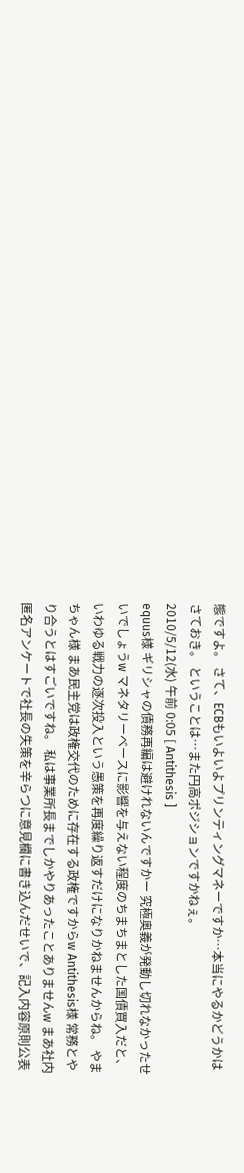態ですよ。 さて、ECBもいよいよプリンティングマネーですか…本当にやるかどうかはさておき。 ということは…また円高ポジションですかねぇ。
2010/5/12(水) 午前 0:05 [ Antithesis ]
equus様 ギリシャの債務再編は避けれないんですかー 究極奥義が発動し切れなかったせいでしょうw マネタリーベースに影響を与えない程度のちまちまとした国債買入だと、いわゆる戦力の逐次投入という愚策を再度繰り返すだけになりかねませんからね。 やまちゃん様 まあ民主党は政権交代のために存在する政権ですからw Antithesis様 常務とやり合うとはすごいですね。 私は事業所長までしかやりあったことありませんw まあ社内匿名アンケートで社長の失策を辛らつに意見欄に書き込んだせいで、記入内容原則公表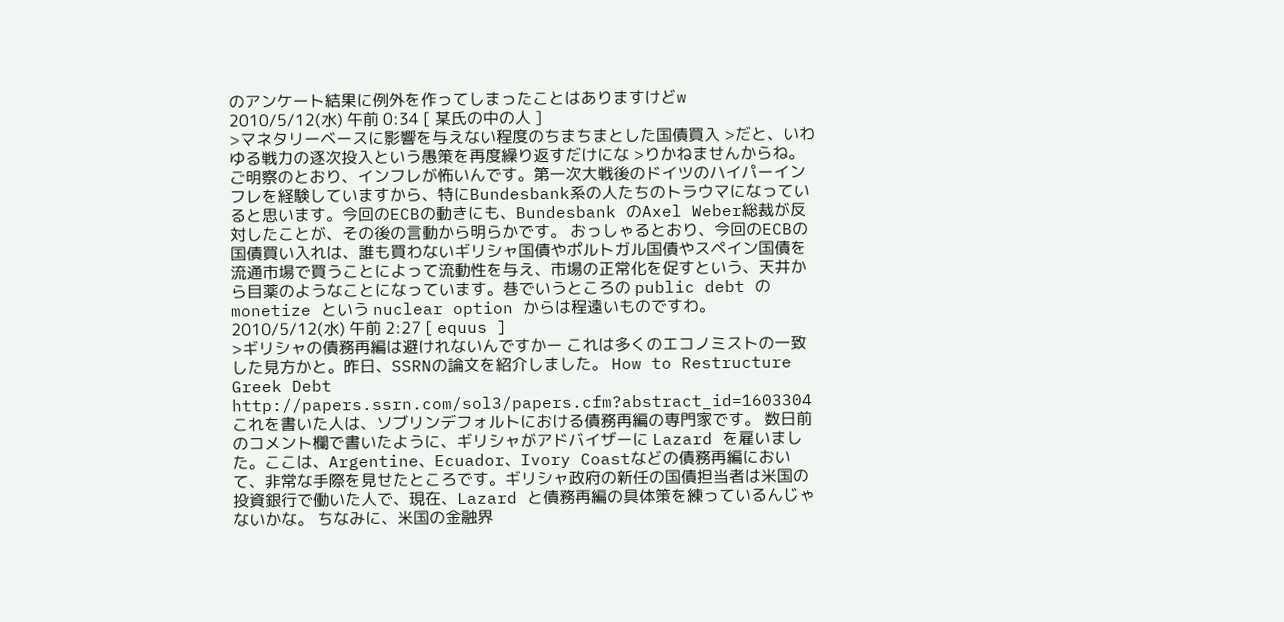のアンケート結果に例外を作ってしまったことはありますけどw
2010/5/12(水) 午前 0:34 [ 某氏の中の人 ]
>マネタリーベースに影響を与えない程度のちまちまとした国債買入 >だと、いわゆる戦力の逐次投入という愚策を再度繰り返すだけにな >りかねませんからね。 ご明察のとおり、インフレが怖いんです。第一次大戦後のドイツのハイパーインフレを経験していますから、特にBundesbank系の人たちのトラウマになっていると思います。今回のECBの動きにも、Bundesbank のAxel Weber総裁が反対したことが、その後の言動から明らかです。 おっしゃるとおり、今回のECBの国債買い入れは、誰も買わないギリシャ国債やポルトガル国債やスペイン国債を流通市場で買うことによって流動性を与え、市場の正常化を促すという、天井から目薬のようなことになっています。巷でいうところの public debt の monetize という nuclear option からは程遠いものですわ。
2010/5/12(水) 午前 2:27 [ equus ]
>ギリシャの債務再編は避けれないんですかー これは多くのエコノミストの一致した見方かと。昨日、SSRNの論文を紹介しました。 How to Restructure Greek Debt http://papers.ssrn.com/sol3/papers.cfm?abstract_id=1603304 これを書いた人は、ソブリンデフォルトにおける債務再編の専門家です。 数日前のコメント欄で書いたように、ギリシャがアドバイザーに Lazard を雇いました。ここは、Argentine、Ecuador、Ivory Coastなどの債務再編において、非常な手際を見せたところです。ギリシャ政府の新任の国債担当者は米国の投資銀行で働いた人で、現在、Lazard と債務再編の具体策を練っているんじゃないかな。 ちなみに、米国の金融界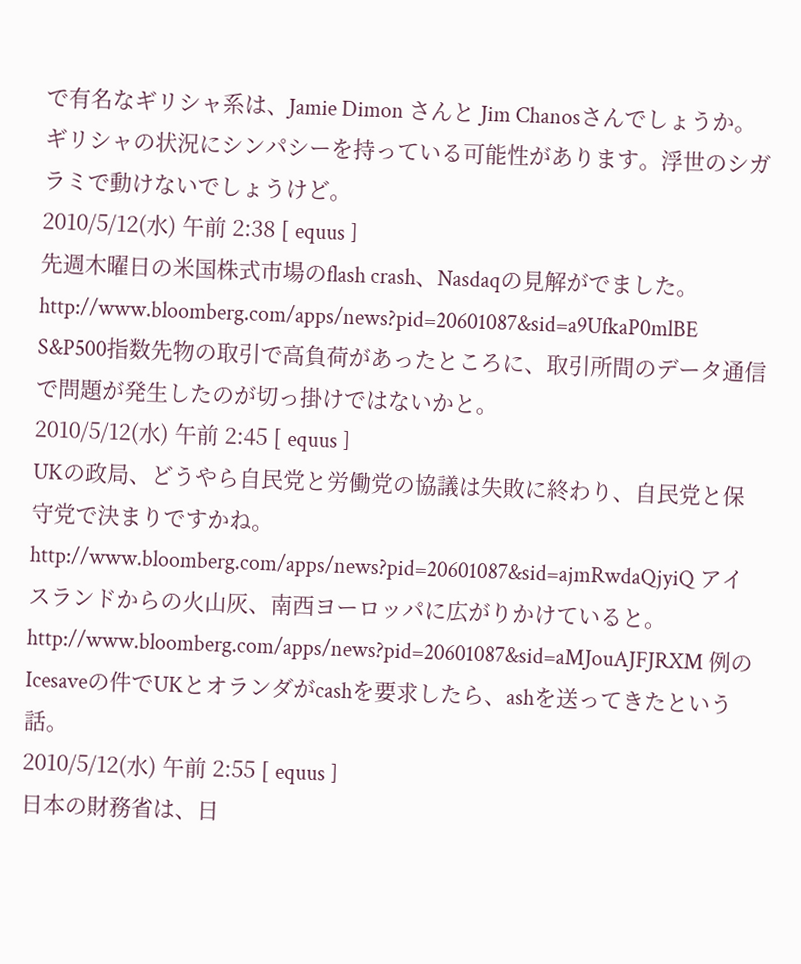で有名なギリシャ系は、Jamie Dimon さんと Jim Chanosさんでしょうか。ギリシャの状況にシンパシーを持っている可能性があります。浮世のシガラミで動けないでしょうけど。
2010/5/12(水) 午前 2:38 [ equus ]
先週木曜日の米国株式市場のflash crash、Nasdaqの見解がでました。 http://www.bloomberg.com/apps/news?pid=20601087&sid=a9UfkaP0mlBE S&P500指数先物の取引で高負荷があったところに、取引所間のデータ通信で問題が発生したのが切っ掛けではないかと。
2010/5/12(水) 午前 2:45 [ equus ]
UKの政局、どうやら自民党と労働党の協議は失敗に終わり、自民党と保守党で決まりですかね。 http://www.bloomberg.com/apps/news?pid=20601087&sid=ajmRwdaQjyiQ アイスランドからの火山灰、南西ヨーロッパに広がりかけていると。 http://www.bloomberg.com/apps/news?pid=20601087&sid=aMJouAJFJRXM 例のIcesaveの件でUKとオランダがcashを要求したら、ashを送ってきたという話。
2010/5/12(水) 午前 2:55 [ equus ]
日本の財務省は、日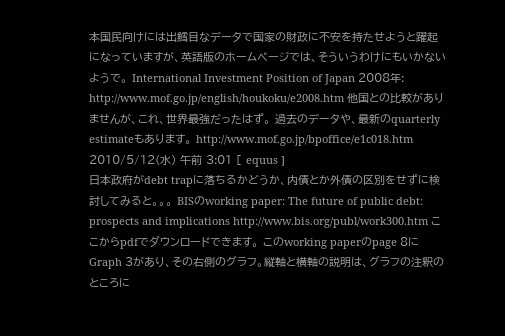本国民向けには出鱈目なデータで国家の財政に不安を持たせようと躍起になっていますが、英語版のホームページでは、そういうわけにもいかないようで。 International Investment Position of Japan 2008年: http://www.mof.go.jp/english/houkoku/e2008.htm 他国との比較がありませんが、これ、世界最強だったはず。 過去のデータや、最新のquarterly estimateもあります。 http://www.mof.go.jp/bpoffice/e1c018.htm
2010/5/12(水) 午前 3:01 [ equus ]
日本政府がdebt trapに落ちるかどうか、内債とか外債の区別をせずに検討してみると。。。 BISのworking paper: The future of public debt: prospects and implications http://www.bis.org/publ/work300.htm ここからpdfでダウンロードできます。 このworking paperのpage 8にGraph 3があり、その右側のグラフ。縦軸と横軸の説明は、グラフの注釈のところに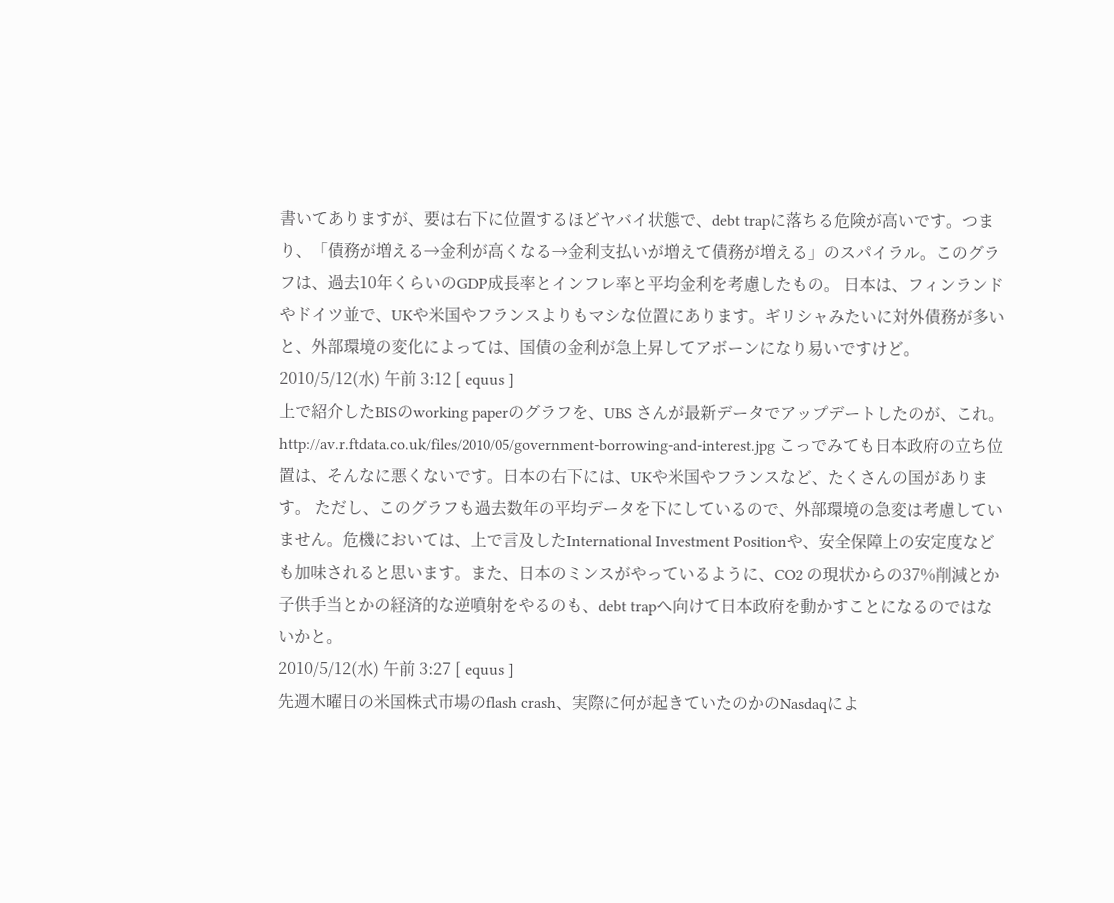書いてありますが、要は右下に位置するほどヤバイ状態で、debt trapに落ちる危険が高いです。つまり、「債務が増える→金利が高くなる→金利支払いが増えて債務が増える」のスパイラル。このグラフは、過去10年くらいのGDP成長率とインフレ率と平均金利を考慮したもの。 日本は、フィンランドやドイツ並で、UKや米国やフランスよりもマシな位置にあります。ギリシャみたいに対外債務が多いと、外部環境の変化によっては、国債の金利が急上昇してアボーンになり易いですけど。
2010/5/12(水) 午前 3:12 [ equus ]
上で紹介したBISのworking paperのグラフを、UBS さんが最新データでアップデートしたのが、これ。 http://av.r.ftdata.co.uk/files/2010/05/government-borrowing-and-interest.jpg こっでみても日本政府の立ち位置は、そんなに悪くないです。日本の右下には、UKや米国やフランスなど、たくさんの国があります。 ただし、このグラフも過去数年の平均データを下にしているので、外部環境の急変は考慮していません。危機においては、上で言及したInternational Investment Positionや、安全保障上の安定度なども加味されると思います。また、日本のミンスがやっているように、CO2 の現状からの37%削減とか子供手当とかの経済的な逆噴射をやるのも、debt trapへ向けて日本政府を動かすことになるのではないかと。
2010/5/12(水) 午前 3:27 [ equus ]
先週木曜日の米国株式市場のflash crash、実際に何が起きていたのかのNasdaqによ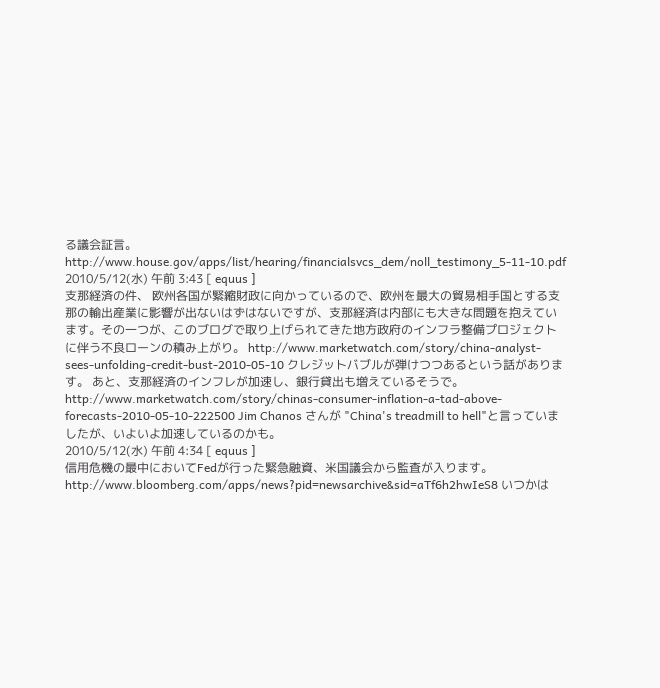る議会証言。 http://www.house.gov/apps/list/hearing/financialsvcs_dem/noll_testimony_5-11-10.pdf
2010/5/12(水) 午前 3:43 [ equus ]
支那経済の件、 欧州各国が緊縮財政に向かっているので、欧州を最大の貿易相手国とする支那の輸出産業に影響が出ないはずはないですが、支那経済は内部にも大きな問題を抱えています。その一つが、このブログで取り上げられてきた地方政府のインフラ整備プロジェクトに伴う不良ローンの積み上がり。 http://www.marketwatch.com/story/china-analyst-sees-unfolding-credit-bust-2010-05-10 クレジットバブルが弾けつつあるという話があります。 あと、支那経済のインフレが加速し、銀行貸出も増えているそうで。 http://www.marketwatch.com/story/chinas-consumer-inflation-a-tad-above-forecasts-2010-05-10-222500 Jim Chanos さんが "China's treadmill to hell"と言っていましたが、いよいよ加速しているのかも。
2010/5/12(水) 午前 4:34 [ equus ]
信用危機の最中においてFedが行った緊急融資、米国議会から監査が入ります。 http://www.bloomberg.com/apps/news?pid=newsarchive&sid=aTf6h2hwIeS8 いつかは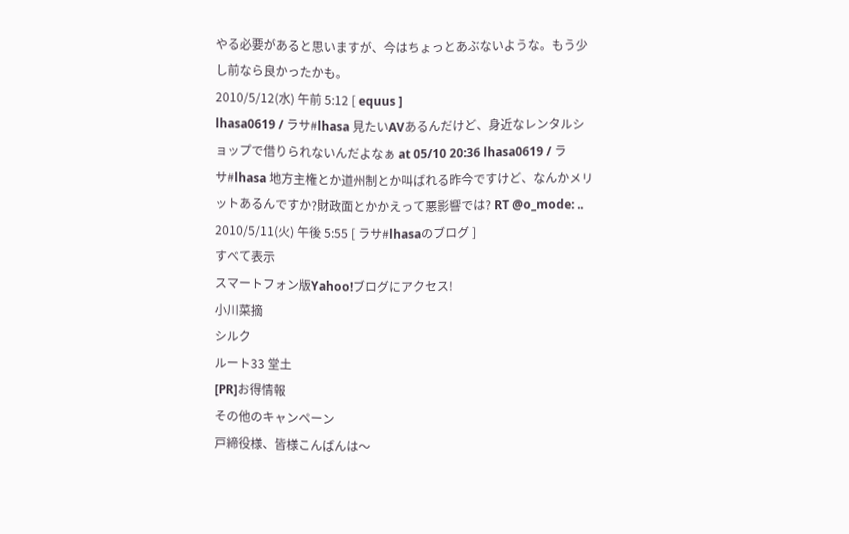やる必要があると思いますが、今はちょっとあぶないような。もう少し前なら良かったかも。
2010/5/12(水) 午前 5:12 [ equus ]
lhasa0619 / ラサ#lhasa 見たいAVあるんだけど、身近なレンタルショップで借りられないんだよなぁ at 05/10 20:36 lhasa0619 / ラサ#lhasa 地方主権とか道州制とか叫ばれる昨今ですけど、なんかメリットあるんですか?財政面とかかえって悪影響では? RT @o_mode: ..
2010/5/11(火) 午後 5:55 [ ラサ#lhasaのブログ ]
すべて表示
スマートフォン版Yahoo!ブログにアクセス!
小川菜摘
シルク
ルート33 堂土
[PR]お得情報
その他のキャンペーン
戸締役様、皆様こんばんは〜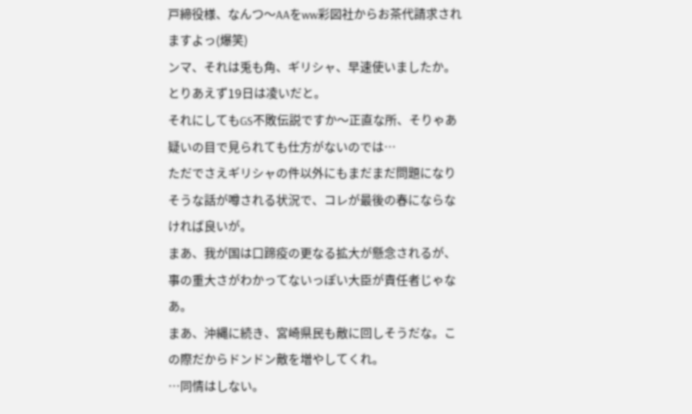戸締役様、なんつ〜AAをww彩図社からお茶代請求されますよっ(爆笑)
ンマ、それは兎も角、ギリシャ、早速使いましたか。とりあえず19日は凌いだと。
それにしてもGS不敗伝説ですか〜正直な所、そりゃあ疑いの目で見られても仕方がないのでは…
ただでさえギリシャの件以外にもまだまだ問題になりそうな話が噂される状況で、コレが最後の春にならなければ良いが。
まあ、我が国は口蹄疫の更なる拡大が懸念されるが、事の重大さがわかってないっぽい大臣が責任者じゃなあ。
まあ、沖縄に続き、宮崎県民も敵に回しそうだな。この際だからドンドン敵を増やしてくれ。
…同情はしない。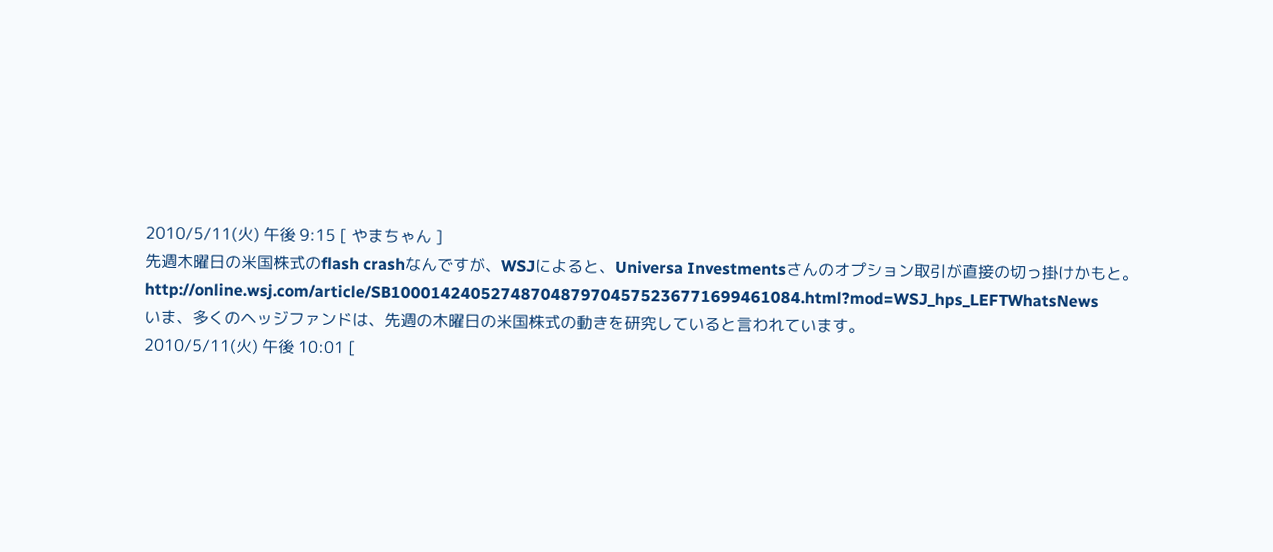2010/5/11(火) 午後 9:15 [ やまちゃん ]
先週木曜日の米国株式のflash crashなんですが、WSJによると、Universa Investmentsさんのオプション取引が直接の切っ掛けかもと。
http://online.wsj.com/article/SB10001424052748704879704575236771699461084.html?mod=WSJ_hps_LEFTWhatsNews
いま、多くのヘッジファンドは、先週の木曜日の米国株式の動きを研究していると言われています。
2010/5/11(火) 午後 10:01 [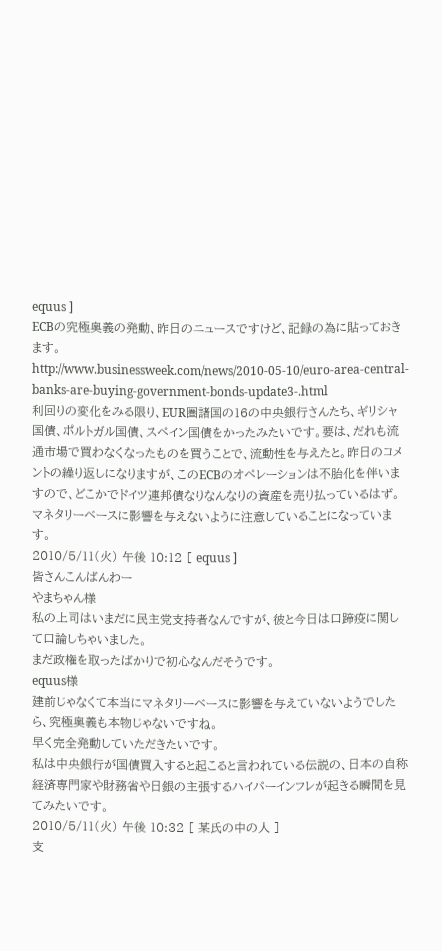equus ]
ECBの究極奥義の発動、昨日のニュースですけど、記録の為に貼っておきます。
http://www.businessweek.com/news/2010-05-10/euro-area-central-banks-are-buying-government-bonds-update3-.html
利回りの変化をみる限り、EUR圏諸国の16の中央銀行さんたち、ギリシャ国債、ポルトガル国債、スペイン国債をかったみたいです。要は、だれも流通市場で買わなくなったものを買うことで、流動性を与えたと。昨日のコメントの繰り返しになりますが、このECBのオペレーションは不胎化を伴いますので、どこかでドイツ連邦債なりなんなりの資産を売り払っているはず。マネタリーベースに影響を与えないように注意していることになっています。
2010/5/11(火) 午後 10:12 [ equus ]
皆さんこんばんわー
やまちゃん様
私の上司はいまだに民主党支持者なんですが、彼と今日は口蹄疫に関して口論しちゃいました。
まだ政権を取ったばかりで初心なんだそうです。
equus様
建前じゃなくて本当にマネタリーベースに影響を与えていないようでしたら、究極奥義も本物じゃないですね。
早く完全発動していただきたいです。
私は中央銀行が国債買入すると起こると言われている伝説の、日本の自称経済専門家や財務省や日銀の主張するハイパーインフレが起きる瞬間を見てみたいです。
2010/5/11(火) 午後 10:32 [ 某氏の中の人 ]
支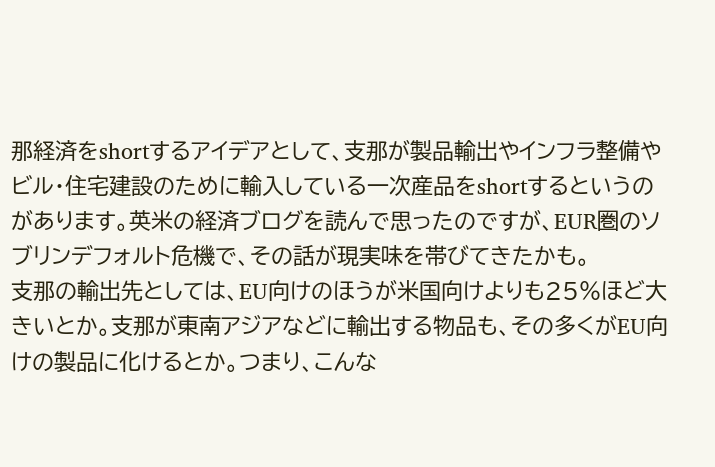那経済をshortするアイデアとして、支那が製品輸出やインフラ整備やビル・住宅建設のために輸入している一次産品をshortするというのがあります。英米の経済ブログを読んで思ったのですが、EUR圏のソブリンデフォルト危機で、その話が現実味を帯びてきたかも。
支那の輸出先としては、EU向けのほうが米国向けよりも25%ほど大きいとか。支那が東南アジアなどに輸出する物品も、その多くがEU向けの製品に化けるとか。つまり、こんな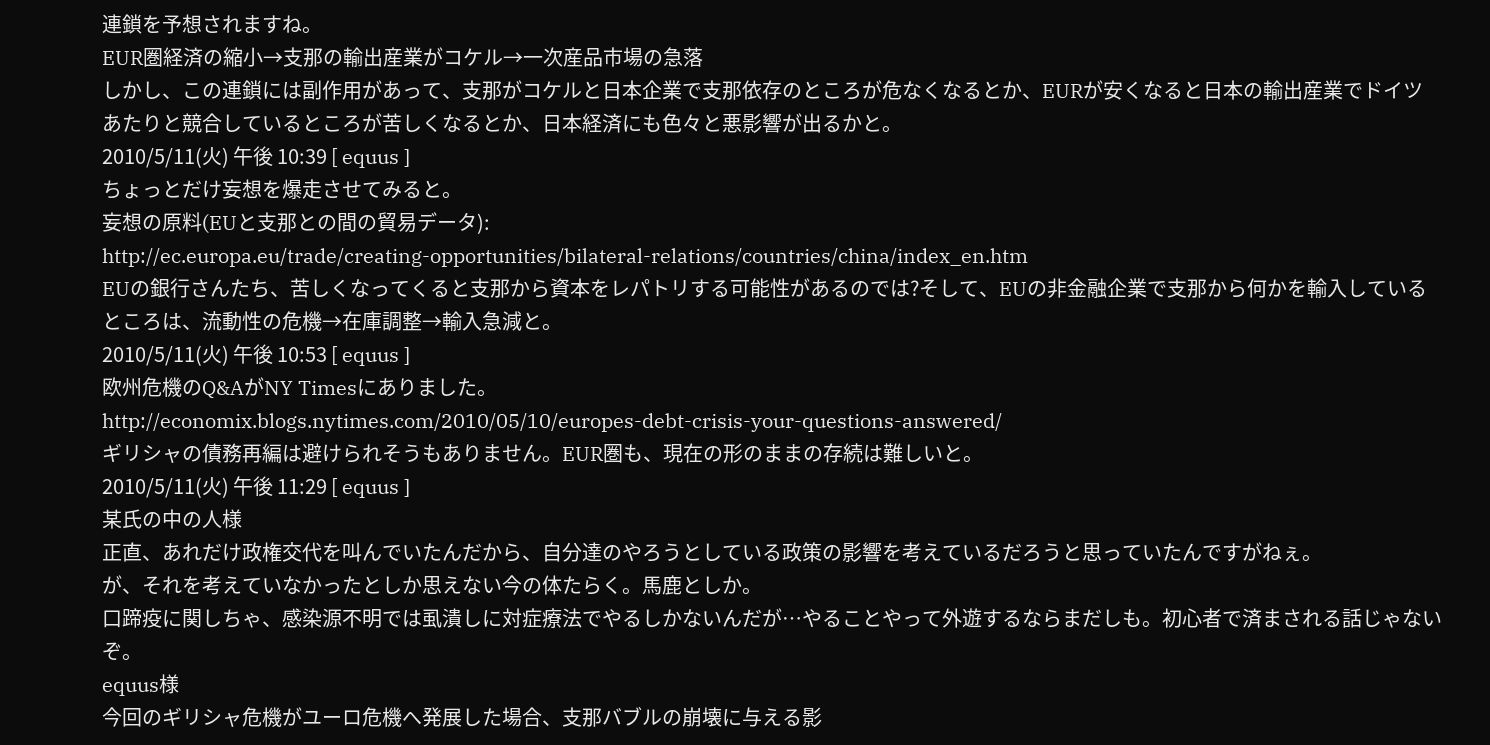連鎖を予想されますね。
EUR圏経済の縮小→支那の輸出産業がコケル→一次産品市場の急落
しかし、この連鎖には副作用があって、支那がコケルと日本企業で支那依存のところが危なくなるとか、EURが安くなると日本の輸出産業でドイツあたりと競合しているところが苦しくなるとか、日本経済にも色々と悪影響が出るかと。
2010/5/11(火) 午後 10:39 [ equus ]
ちょっとだけ妄想を爆走させてみると。
妄想の原料(EUと支那との間の貿易データ):
http://ec.europa.eu/trade/creating-opportunities/bilateral-relations/countries/china/index_en.htm
EUの銀行さんたち、苦しくなってくると支那から資本をレパトリする可能性があるのでは?そして、EUの非金融企業で支那から何かを輸入しているところは、流動性の危機→在庫調整→輸入急減と。
2010/5/11(火) 午後 10:53 [ equus ]
欧州危機のQ&AがNY Timesにありました。
http://economix.blogs.nytimes.com/2010/05/10/europes-debt-crisis-your-questions-answered/
ギリシャの債務再編は避けられそうもありません。EUR圏も、現在の形のままの存続は難しいと。
2010/5/11(火) 午後 11:29 [ equus ]
某氏の中の人様
正直、あれだけ政権交代を叫んでいたんだから、自分達のやろうとしている政策の影響を考えているだろうと思っていたんですがねぇ。
が、それを考えていなかったとしか思えない今の体たらく。馬鹿としか。
口蹄疫に関しちゃ、感染源不明では虱潰しに対症療法でやるしかないんだが…やることやって外遊するならまだしも。初心者で済まされる話じゃないぞ。
equus様
今回のギリシャ危機がユーロ危機へ発展した場合、支那バブルの崩壊に与える影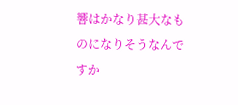響はかなり甚大なものになりそうなんですか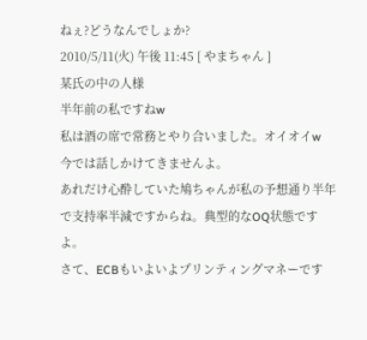ねぇ?どうなんでしょか?
2010/5/11(火) 午後 11:45 [ やまちゃん ]
某氏の中の人様
半年前の私ですねw
私は酒の席で常務とやり合いました。オイオイw
今では話しかけてきませんよ。
あれだけ心酔していた鳩ちゃんが私の予想通り半年で支持率半減ですからね。典型的なOQ状態ですよ。
さて、ECBもいよいよプリンティングマネーです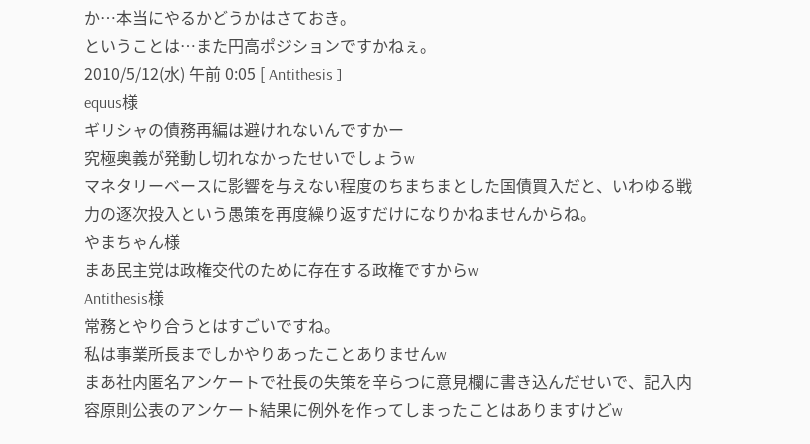か…本当にやるかどうかはさておき。
ということは…また円高ポジションですかねぇ。
2010/5/12(水) 午前 0:05 [ Antithesis ]
equus様
ギリシャの債務再編は避けれないんですかー
究極奥義が発動し切れなかったせいでしょうw
マネタリーベースに影響を与えない程度のちまちまとした国債買入だと、いわゆる戦力の逐次投入という愚策を再度繰り返すだけになりかねませんからね。
やまちゃん様
まあ民主党は政権交代のために存在する政権ですからw
Antithesis様
常務とやり合うとはすごいですね。
私は事業所長までしかやりあったことありませんw
まあ社内匿名アンケートで社長の失策を辛らつに意見欄に書き込んだせいで、記入内容原則公表のアンケート結果に例外を作ってしまったことはありますけどw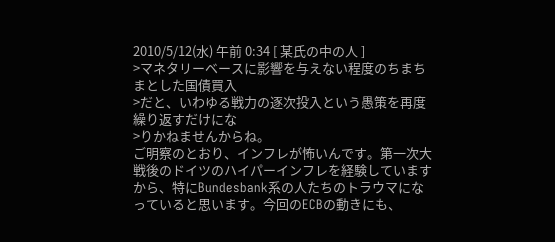2010/5/12(水) 午前 0:34 [ 某氏の中の人 ]
>マネタリーベースに影響を与えない程度のちまちまとした国債買入
>だと、いわゆる戦力の逐次投入という愚策を再度繰り返すだけにな
>りかねませんからね。
ご明察のとおり、インフレが怖いんです。第一次大戦後のドイツのハイパーインフレを経験していますから、特にBundesbank系の人たちのトラウマになっていると思います。今回のECBの動きにも、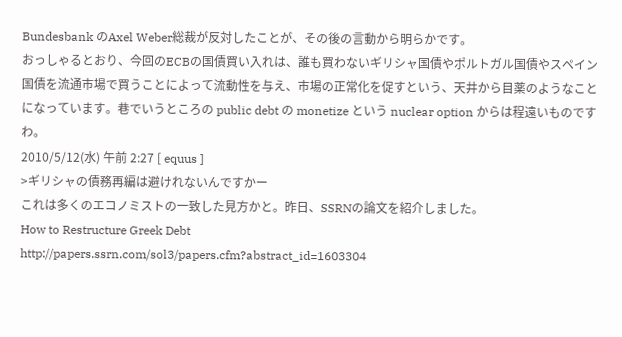Bundesbank のAxel Weber総裁が反対したことが、その後の言動から明らかです。
おっしゃるとおり、今回のECBの国債買い入れは、誰も買わないギリシャ国債やポルトガル国債やスペイン国債を流通市場で買うことによって流動性を与え、市場の正常化を促すという、天井から目薬のようなことになっています。巷でいうところの public debt の monetize という nuclear option からは程遠いものですわ。
2010/5/12(水) 午前 2:27 [ equus ]
>ギリシャの債務再編は避けれないんですかー
これは多くのエコノミストの一致した見方かと。昨日、SSRNの論文を紹介しました。
How to Restructure Greek Debt
http://papers.ssrn.com/sol3/papers.cfm?abstract_id=1603304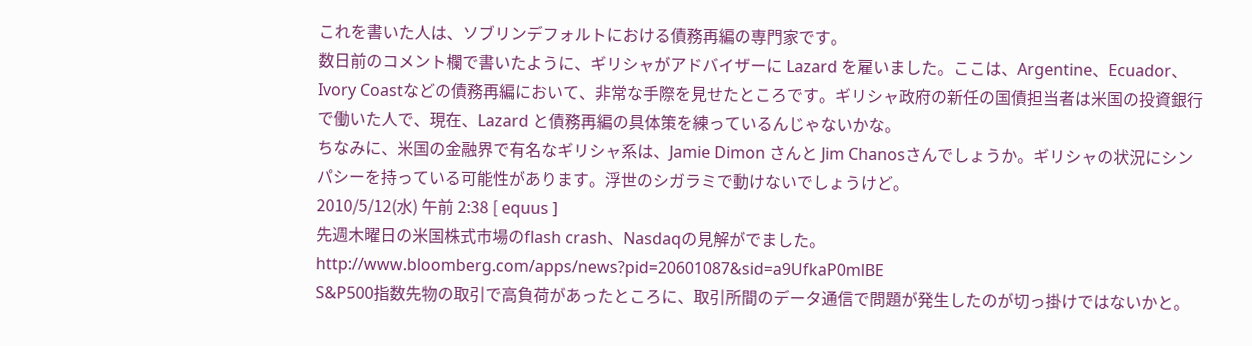これを書いた人は、ソブリンデフォルトにおける債務再編の専門家です。
数日前のコメント欄で書いたように、ギリシャがアドバイザーに Lazard を雇いました。ここは、Argentine、Ecuador、Ivory Coastなどの債務再編において、非常な手際を見せたところです。ギリシャ政府の新任の国債担当者は米国の投資銀行で働いた人で、現在、Lazard と債務再編の具体策を練っているんじゃないかな。
ちなみに、米国の金融界で有名なギリシャ系は、Jamie Dimon さんと Jim Chanosさんでしょうか。ギリシャの状況にシンパシーを持っている可能性があります。浮世のシガラミで動けないでしょうけど。
2010/5/12(水) 午前 2:38 [ equus ]
先週木曜日の米国株式市場のflash crash、Nasdaqの見解がでました。
http://www.bloomberg.com/apps/news?pid=20601087&sid=a9UfkaP0mlBE
S&P500指数先物の取引で高負荷があったところに、取引所間のデータ通信で問題が発生したのが切っ掛けではないかと。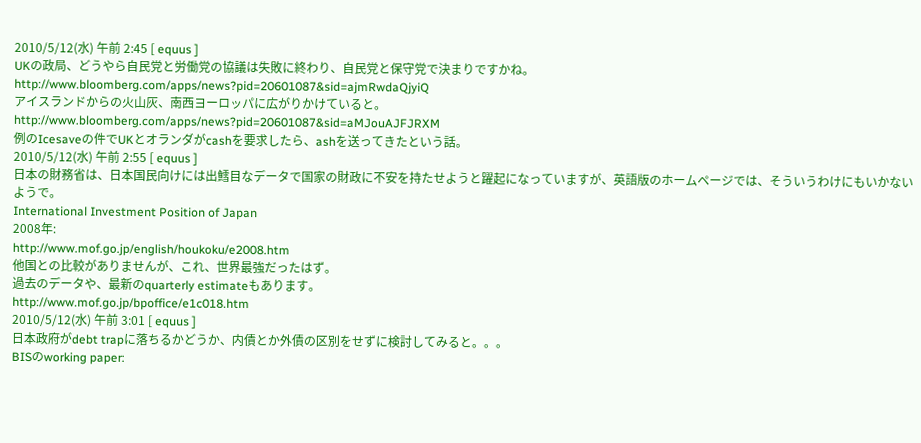2010/5/12(水) 午前 2:45 [ equus ]
UKの政局、どうやら自民党と労働党の協議は失敗に終わり、自民党と保守党で決まりですかね。
http://www.bloomberg.com/apps/news?pid=20601087&sid=ajmRwdaQjyiQ
アイスランドからの火山灰、南西ヨーロッパに広がりかけていると。
http://www.bloomberg.com/apps/news?pid=20601087&sid=aMJouAJFJRXM
例のIcesaveの件でUKとオランダがcashを要求したら、ashを送ってきたという話。
2010/5/12(水) 午前 2:55 [ equus ]
日本の財務省は、日本国民向けには出鱈目なデータで国家の財政に不安を持たせようと躍起になっていますが、英語版のホームページでは、そういうわけにもいかないようで。
International Investment Position of Japan
2008年:
http://www.mof.go.jp/english/houkoku/e2008.htm
他国との比較がありませんが、これ、世界最強だったはず。
過去のデータや、最新のquarterly estimateもあります。
http://www.mof.go.jp/bpoffice/e1c018.htm
2010/5/12(水) 午前 3:01 [ equus ]
日本政府がdebt trapに落ちるかどうか、内債とか外債の区別をせずに検討してみると。。。
BISのworking paper: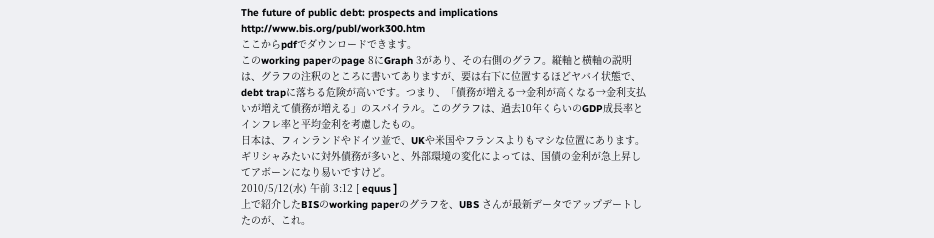The future of public debt: prospects and implications
http://www.bis.org/publ/work300.htm
ここからpdfでダウンロードできます。
このworking paperのpage 8にGraph 3があり、その右側のグラフ。縦軸と横軸の説明は、グラフの注釈のところに書いてありますが、要は右下に位置するほどヤバイ状態で、debt trapに落ちる危険が高いです。つまり、「債務が増える→金利が高くなる→金利支払いが増えて債務が増える」のスパイラル。このグラフは、過去10年くらいのGDP成長率とインフレ率と平均金利を考慮したもの。
日本は、フィンランドやドイツ並で、UKや米国やフランスよりもマシな位置にあります。ギリシャみたいに対外債務が多いと、外部環境の変化によっては、国債の金利が急上昇してアボーンになり易いですけど。
2010/5/12(水) 午前 3:12 [ equus ]
上で紹介したBISのworking paperのグラフを、UBS さんが最新データでアップデートしたのが、これ。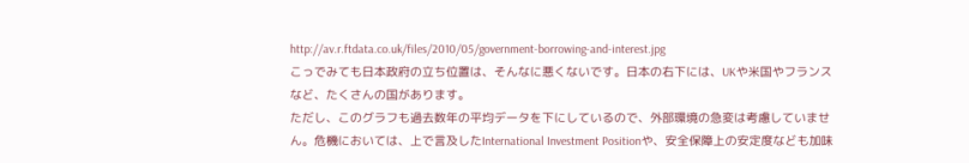http://av.r.ftdata.co.uk/files/2010/05/government-borrowing-and-interest.jpg
こっでみても日本政府の立ち位置は、そんなに悪くないです。日本の右下には、UKや米国やフランスなど、たくさんの国があります。
ただし、このグラフも過去数年の平均データを下にしているので、外部環境の急変は考慮していません。危機においては、上で言及したInternational Investment Positionや、安全保障上の安定度なども加味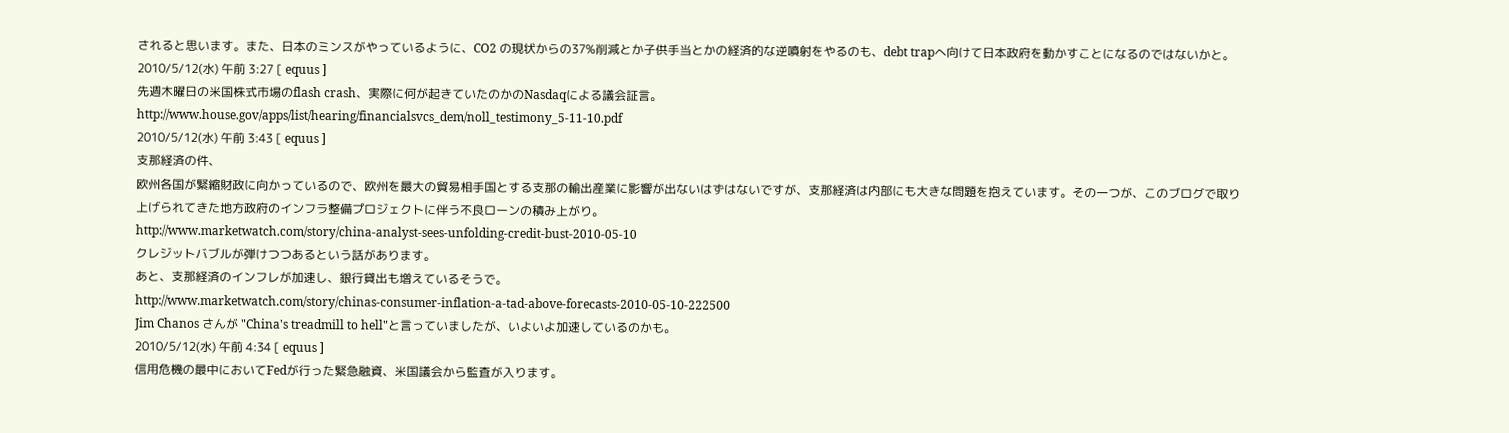されると思います。また、日本のミンスがやっているように、CO2 の現状からの37%削減とか子供手当とかの経済的な逆噴射をやるのも、debt trapへ向けて日本政府を動かすことになるのではないかと。
2010/5/12(水) 午前 3:27 [ equus ]
先週木曜日の米国株式市場のflash crash、実際に何が起きていたのかのNasdaqによる議会証言。
http://www.house.gov/apps/list/hearing/financialsvcs_dem/noll_testimony_5-11-10.pdf
2010/5/12(水) 午前 3:43 [ equus ]
支那経済の件、
欧州各国が緊縮財政に向かっているので、欧州を最大の貿易相手国とする支那の輸出産業に影響が出ないはずはないですが、支那経済は内部にも大きな問題を抱えています。その一つが、このブログで取り上げられてきた地方政府のインフラ整備プロジェクトに伴う不良ローンの積み上がり。
http://www.marketwatch.com/story/china-analyst-sees-unfolding-credit-bust-2010-05-10
クレジットバブルが弾けつつあるという話があります。
あと、支那経済のインフレが加速し、銀行貸出も増えているそうで。
http://www.marketwatch.com/story/chinas-consumer-inflation-a-tad-above-forecasts-2010-05-10-222500
Jim Chanos さんが "China's treadmill to hell"と言っていましたが、いよいよ加速しているのかも。
2010/5/12(水) 午前 4:34 [ equus ]
信用危機の最中においてFedが行った緊急融資、米国議会から監査が入ります。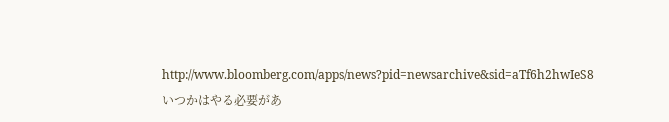http://www.bloomberg.com/apps/news?pid=newsarchive&sid=aTf6h2hwIeS8
いつかはやる必要があ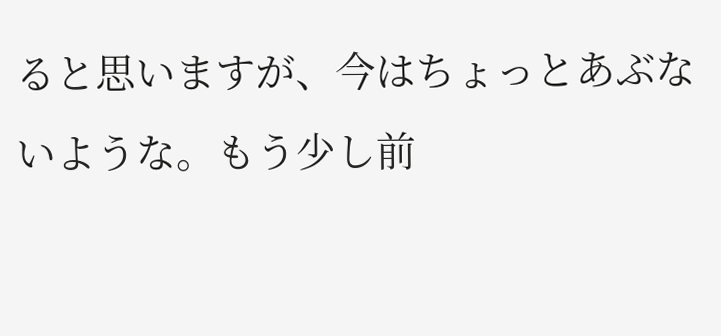ると思いますが、今はちょっとあぶないような。もう少し前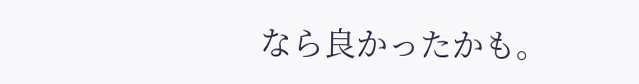なら良かったかも。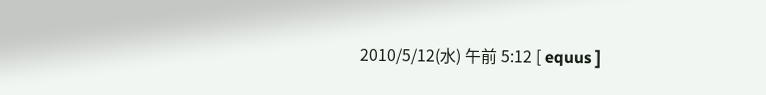2010/5/12(水) 午前 5:12 [ equus ]